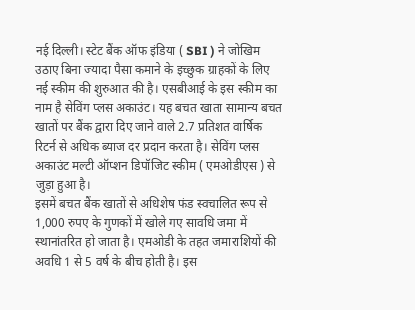नई दिल्ली। स्टेट बैंक ऑफ इंडिया ( SBI ) ने जोखिम उठाए बिना ज्यादा पैसा कमाने के इच्छुक ग्राहकों के लिए नई स्कीम की शुरुआत की है। एसबीआई के इस स्कीम का नाम है सेविंग प्लस अकाउंट। यह बचत खाता सामान्य बचत खातों पर बैंक द्वारा दिए जाने वाले 2.7 प्रतिशत वार्षिक रिटर्न से अधिक ब्याज दर प्रदान करता है। सेविंग प्लस अकाउंट मल्टी ऑप्शन डिपॉजिट स्कीम ( एमओडीएस ) से जुड़ा हुआ है।
इसमें बचत बैंक खातों से अधिशेष फंड स्वचालित रूप से 1,000 रुपए के गुणकों में खोले गए सावधि जमा में स्थानांतरित हो जाता है। एमओडी के तहत जमाराशियों की अवधि 1 से 5 वर्ष के बीच होती है। इस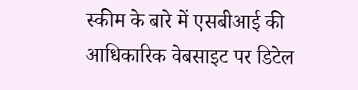स्कीम के बारे में एसबीआई की आधिकारिक वेबसाइट पर डिटेल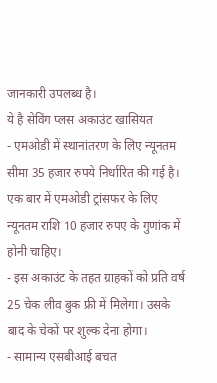जानकारी उपलब्ध है।
ये है सेविंग प्लस अकाउंट खासियत
- एमओडी में स्थानांतरण के लिए न्यूनतम सीमा 35 हजार रुपये निर्धारित की गई है। एक बार में एमओडी ट्रांसफर के लिए न्यूनतम राशि 10 हजार रुपए के गुणांक में होनी चाहिए।
- इस अकाउंट के तहत ग्राहकों को प्रति वर्ष 25 चेक लीव बुक फ्री में मिलेगा। उसके बाद के चेकों पर शुल्क देना होगा।
- सामान्य एसबीआई बचत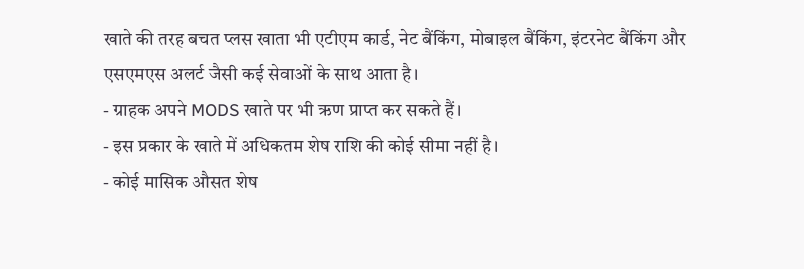खाते की तरह बचत प्लस खाता भी एटीएम कार्ड, नेट बैंकिंग, मोबाइल बैंकिंग, इंटरनेट बैंकिंग और एसएमएस अलर्ट जैसी कई सेवाओं के साथ आता है।
- ग्राहक अपने MODS खाते पर भी ऋण प्राप्त कर सकते हैं।
- इस प्रकार के खाते में अधिकतम शेष राशि की कोई सीमा नहीं है।
- कोई मासिक औसत शेष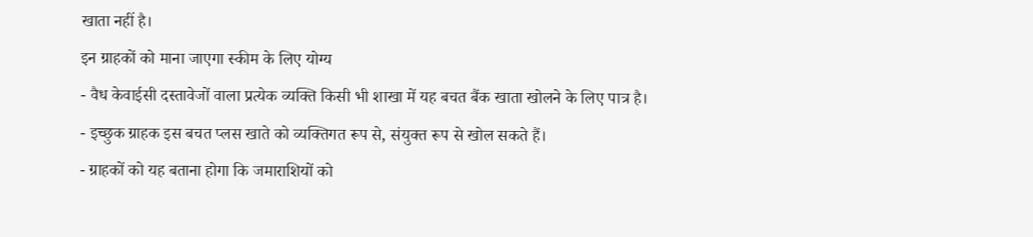खाता नहीं है।
इन ग्राहकों को माना जाएगा स्कीम के लिए योग्य
- वैध केवाईसी दस्तावेजों वाला प्रत्येक व्यक्ति किसी भी शाखा में यह बचत बैंक खाता खोलने के लिए पात्र है।
- इच्छुक ग्राहक इस बचत प्लस खाते को व्यक्तिगत रूप से, संयुक्त रूप से खोल सकते हैं।
- ग्राहकों को यह बताना होगा कि जमाराशियों को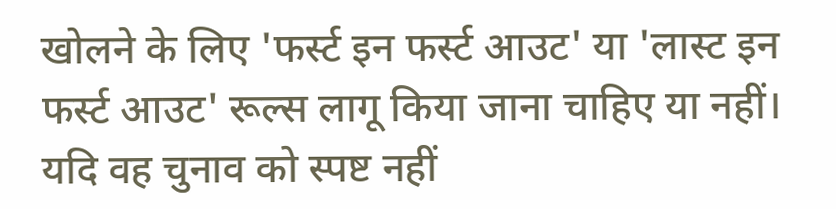खोलने के लिए 'फर्स्ट इन फर्स्ट आउट' या 'लास्ट इन फर्स्ट आउट' रूल्स लागू किया जाना चाहिए या नहीं। यदि वह चुनाव को स्पष्ट नहीं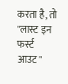करता है, तो "लास्ट इन फर्स्ट आउट"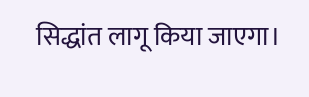सिद्धांत लागू किया जाएगा।